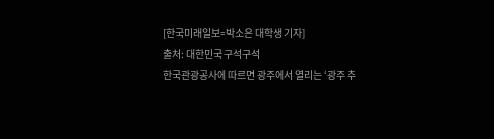[한국미래일보=박소은 대학생 기자]
출처: 대한민국 구석구석
한국관광공사에 따르면 광주에서 열리는 ‘광주 추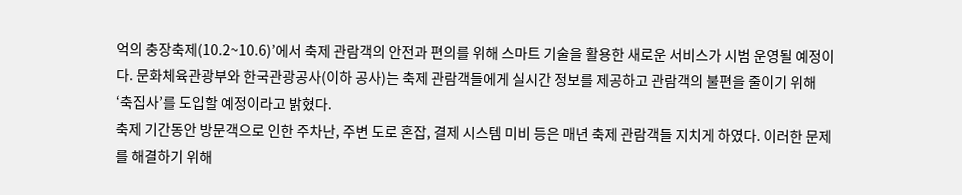억의 충장축제(10.2~10.6)’에서 축제 관람객의 안전과 편의를 위해 스마트 기술을 활용한 새로운 서비스가 시범 운영될 예정이다. 문화체육관광부와 한국관광공사(이하 공사)는 축제 관람객들에게 실시간 정보를 제공하고 관람객의 불편을 줄이기 위해 ‘축집사’를 도입할 예정이라고 밝혔다.
축제 기간동안 방문객으로 인한 주차난, 주변 도로 혼잡, 결제 시스템 미비 등은 매년 축제 관람객들 지치게 하였다. 이러한 문제를 해결하기 위해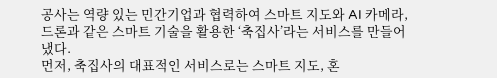공사는 역량 있는 민간기업과 협력하여 스마트 지도와 AI 카메라, 드론과 같은 스마트 기술을 활용한 ‘축집사’라는 서비스를 만들어냈다.
먼저, 축집사의 대표적인 서비스로는 스마트 지도, 혼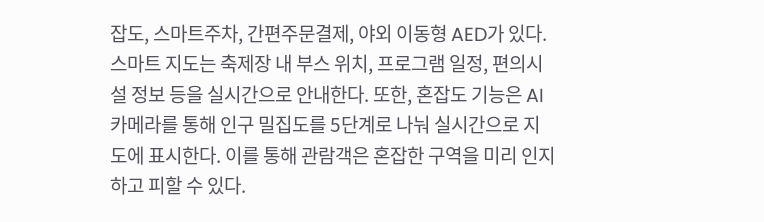잡도, 스마트주차, 간편주문결제, 야외 이동형 AED가 있다. 스마트 지도는 축제장 내 부스 위치, 프로그램 일정, 편의시설 정보 등을 실시간으로 안내한다. 또한, 혼잡도 기능은 AI 카메라를 통해 인구 밀집도를 5단계로 나눠 실시간으로 지도에 표시한다. 이를 통해 관람객은 혼잡한 구역을 미리 인지하고 피할 수 있다.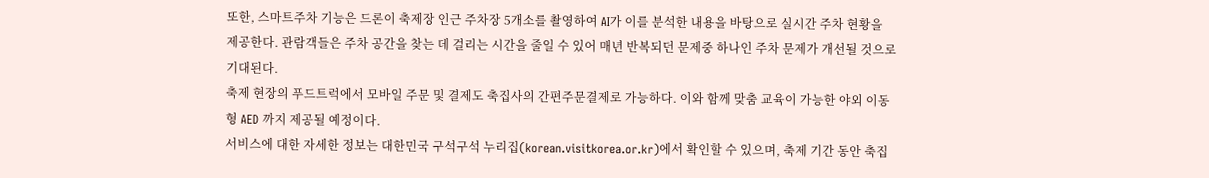또한, 스마트주차 기능은 드론이 축제장 인근 주차장 5개소를 촬영하여 AI가 이를 분석한 내용을 바탕으로 실시간 주차 현황을 제공한다. 관람객들은 주차 공간을 찾는 데 걸리는 시간을 줄일 수 있어 매년 반복되던 문제중 하나인 주차 문제가 개선될 것으로 기대된다.
축제 현장의 푸드트럭에서 모바일 주문 및 결제도 축집사의 간편주문결제로 가능하다. 이와 함께 맞춤 교육이 가능한 야외 이동형 AED 까지 제공될 예정이다.
서비스에 대한 자세한 정보는 대한민국 구석구석 누리집(korean.visitkorea.or.kr)에서 확인할 수 있으며, 축제 기간 동안 축집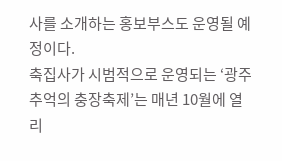사를 소개하는 홍보부스도 운영될 예정이다.
축집사가 시범적으로 운영되는 ‘광주 추억의 충장축제’는 매년 10월에 열리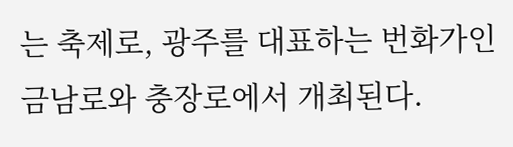는 축제로, 광주를 대표하는 번화가인 금남로와 충장로에서 개최된다.